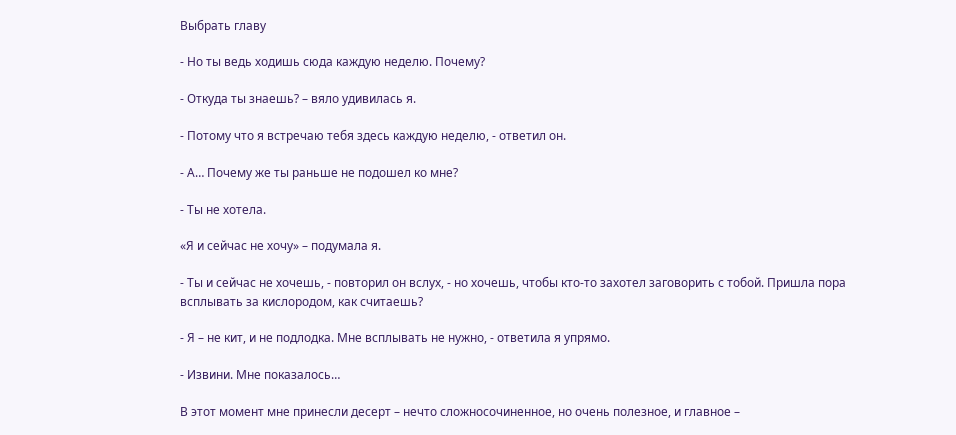Выбрать главу

- Но ты ведь ходишь сюда каждую неделю. Почему?

- Откуда ты знаешь? – вяло удивилась я.

- Потому что я встречаю тебя здесь каждую неделю, - ответил он.

- А… Почему же ты раньше не подошел ко мне?

- Ты не хотела.

«Я и сейчас не хочу» – подумала я.

- Ты и сейчас не хочешь, - повторил он вслух, - но хочешь, чтобы кто-то захотел заговорить с тобой. Пришла пора всплывать за кислородом, как считаешь?

- Я – не кит, и не подлодка. Мне всплывать не нужно, - ответила я упрямо.

- Извини. Мне показалось…

В этот момент мне принесли десерт – нечто сложносочиненное, но очень полезное, и главное –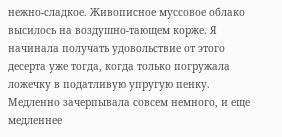нежно-сладкое. Живописное муссовое облако высилось на воздушно-тающем корже. Я начинала получать удовольствие от этого десерта уже тогда, когда только погружала ложечку в податливую упругую пенку. Медленно зачерпывала совсем немного, и еще медленнее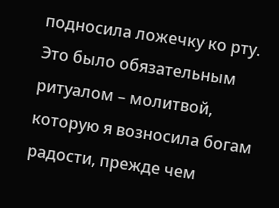подносила ложечку ко рту. Это было обязательным ритуалом – молитвой, которую я возносила богам радости, прежде чем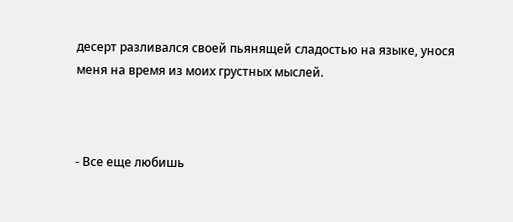десерт разливался своей пьянящей сладостью на языке, унося меня на время из моих грустных мыслей.



- Все еще любишь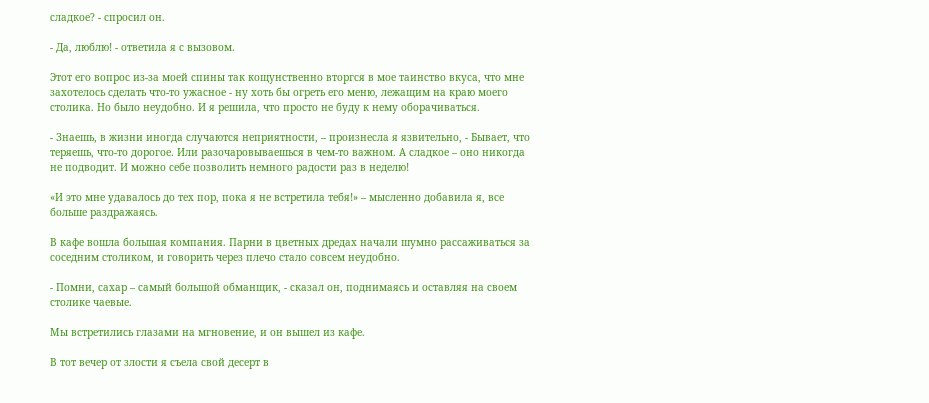сладкое? - спросил он.

- Да, люблю! - ответила я с вызовом.

Этот его вопрос из-за моей спины так кощунственно вторгся в мое таинство вкуса, что мне захотелось сделать что-то ужасное - ну хоть бы огреть его меню, лежащим на краю моего столика. Но было неудобно. И я решила, что просто не буду к нему оборачиваться.

- Знаешь, в жизни иногда случаются неприятности, – произнесла я язвительно, - Бывает, что теряешь, что-то дорогое. Или разочаровываешься в чем-то важном. А сладкое – оно никогда не подводит. И можно себе позволить немного радости раз в неделю!

«И это мне удавалось до тех пор, пока я не встретила тебя!» – мысленно добавила я, все больше раздражаясь.

В кафе вошла большая компания. Парни в цветных дредах начали шумно рассаживаться за соседним столиком, и говорить через плечо стало совсем неудобно.

- Помни, сахар – самый большой обманщик, - сказал он, поднимаясь и оставляя на своем столике чаевые.

Мы встретились глазами на мгновение, и он вышел из кафе.

В тот вечер от злости я съела свой десерт в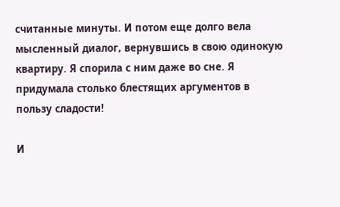считанные минуты. И потом еще долго вела мысленный диалог, вернувшись в свою одинокую квартиру. Я спорила с ним даже во сне. Я придумала столько блестящих аргументов в пользу сладости!

И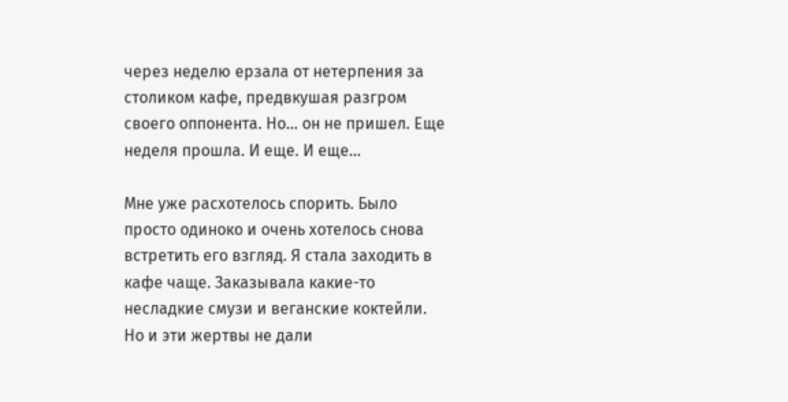через неделю ерзала от нетерпения за столиком кафе, предвкушая разгром своего оппонента. Но… он не пришел. Еще неделя прошла. И еще. И еще…

Мне уже расхотелось спорить. Было просто одиноко и очень хотелось снова встретить его взгляд. Я стала заходить в кафе чаще. Заказывала какие-то несладкие смузи и веганские коктейли. Но и эти жертвы не дали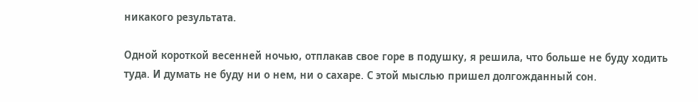никакого результата.

Одной короткой весенней ночью, отплакав свое горе в подушку, я решила, что больше не буду ходить туда. И думать не буду ни о нем, ни о сахаре. С этой мыслью пришел долгожданный сон.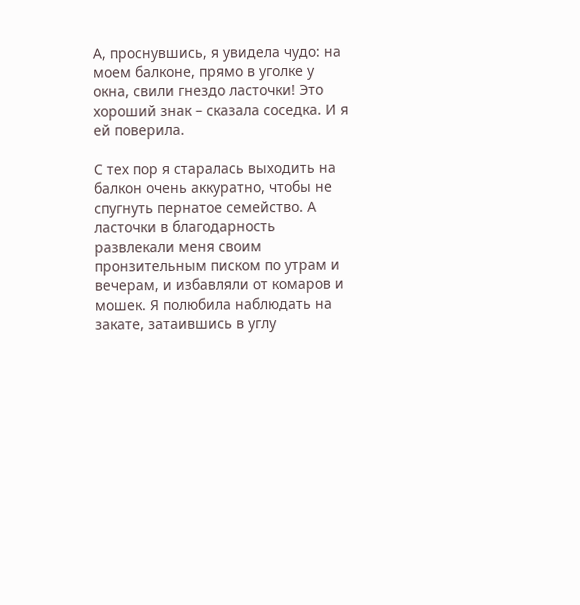А, проснувшись, я увидела чудо: на моем балконе, прямо в уголке у окна, свили гнездо ласточки! Это хороший знак – сказала соседка. И я ей поверила.

С тех пор я старалась выходить на балкон очень аккуратно, чтобы не спугнуть пернатое семейство. А ласточки в благодарность развлекали меня своим пронзительным писком по утрам и вечерам, и избавляли от комаров и мошек. Я полюбила наблюдать на закате, затаившись в углу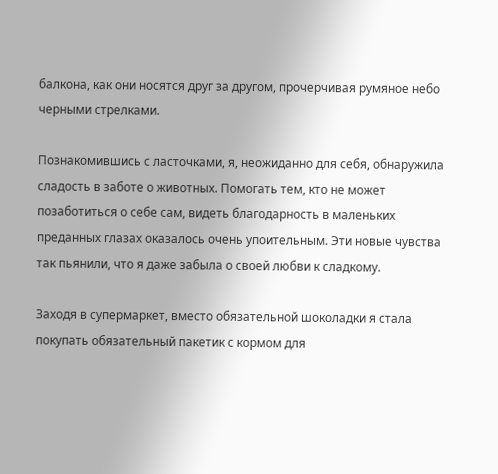балкона, как они носятся друг за другом, прочерчивая румяное небо черными стрелками.

Познакомившись с ласточками, я, неожиданно для себя, обнаружила сладость в заботе о животных. Помогать тем, кто не может позаботиться о себе сам, видеть благодарность в маленьких преданных глазах оказалось очень упоительным. Эти новые чувства так пьянили, что я даже забыла о своей любви к сладкому.

Заходя в супермаркет, вместо обязательной шоколадки я стала покупать обязательный пакетик с кормом для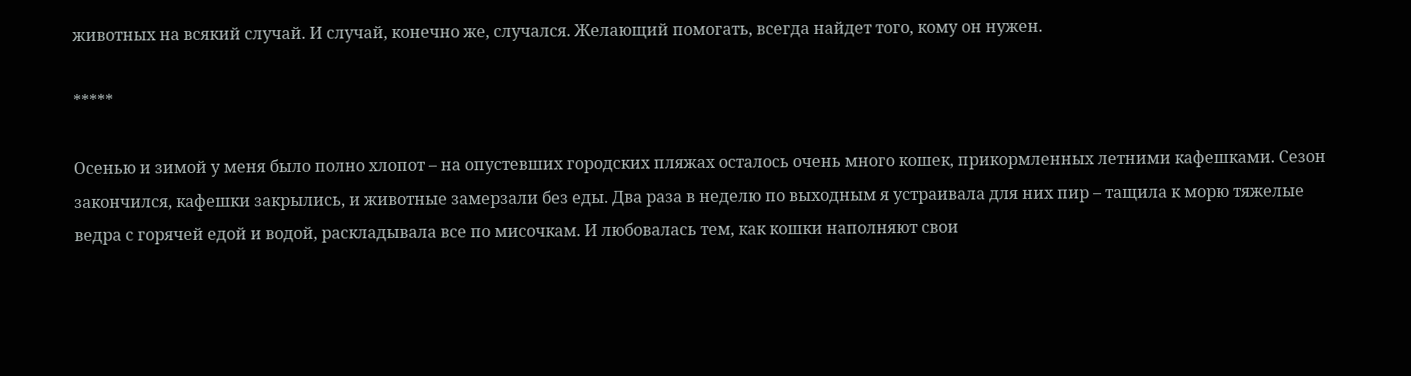животных на всякий случай. И случай, конечно же, случался. Желающий помогать, всегда найдет того, кому он нужен.

*****

Осенью и зимой у меня было полно хлопот – на опустевших городских пляжах осталось очень много кошек, прикормленных летними кафешками. Сезон закончился, кафешки закрылись, и животные замерзали без еды. Два раза в неделю по выходным я устраивала для них пир – тащила к морю тяжелые ведра с горячей едой и водой, раскладывала все по мисочкам. И любовалась тем, как кошки наполняют свои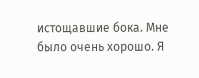истощавшие бока. Мне было очень хорошо. Я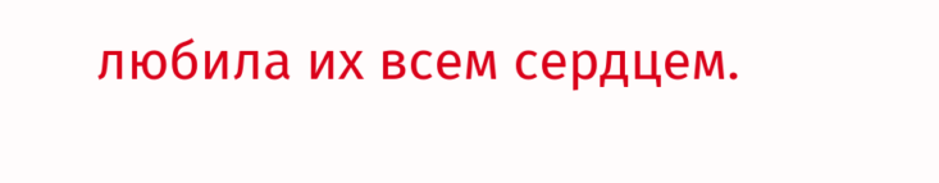любила их всем сердцем.